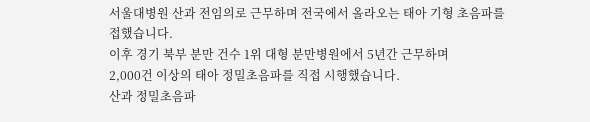서울대병원 산과 전임의로 근무하며 전국에서 올라오는 태아 기형 초음파를 접했습니다.
이후 경기 북부 분만 건수 1위 대형 분만병원에서 5년간 근무하며
2,000건 이상의 태아 정밀초음파를 직접 시행했습니다.
산과 정밀초음파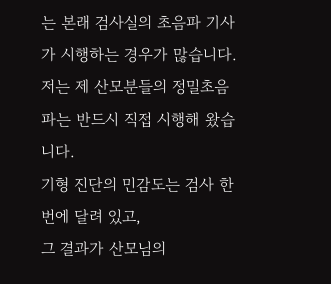는 본래 검사실의 초음파 기사가 시행하는 경우가 많습니다.
저는 제 산모분들의 정밀초음파는 반드시 직접 시행해 왔습니다.
기형 진단의 민감도는 검사 한 번에 달려 있고,
그 결과가 산모님의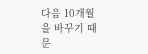다음 10개월을 바꾸기 때문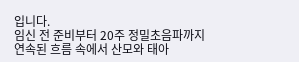입니다.
임신 전 준비부터 20주 정밀초음파까지
연속된 흐름 속에서 산모와 태아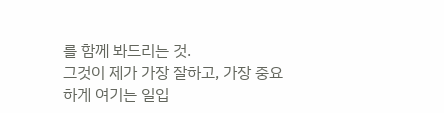를 함께 봐드리는 것.
그것이 제가 가장 잘하고, 가장 중요하게 여기는 일입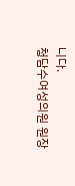니다.
청담수여성의원 원장